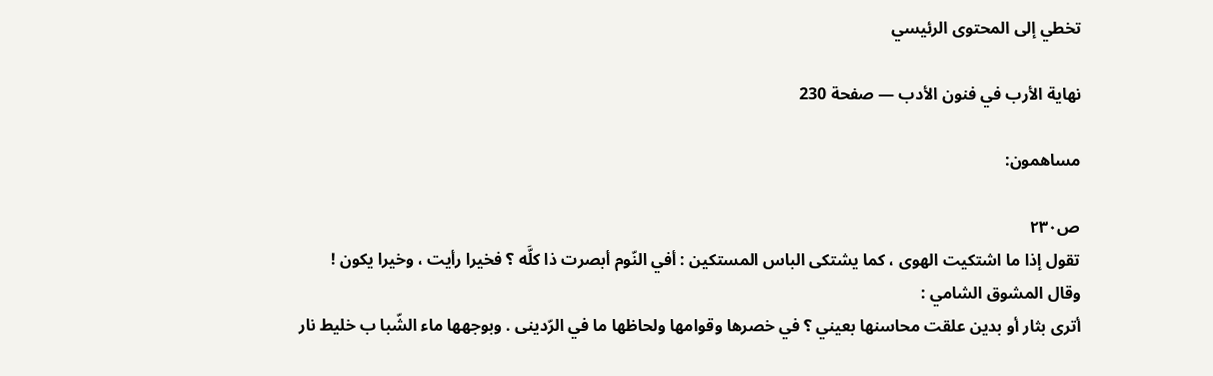تخطي إلى المحتوى الرئيسي

نهاية الأرب في فنون الأدب — صفحة 230

مساهمون:

ص٢٣٠
تقول إذا ما اشتكيت الهوى ، كما يشتكى الباس المستكين : أفي النّوم أبصرت ذا كلَّه ؟ فخيرا رأيت ، وخيرا يكون !
وقال المشوق الشامي :
أترى بثار أو بدين علقت محاسنها بعيني ؟ في خصرها وقوامها ولحاظها ما في الرّدينى . وبوجهها ماء الشّبا ب خليط نار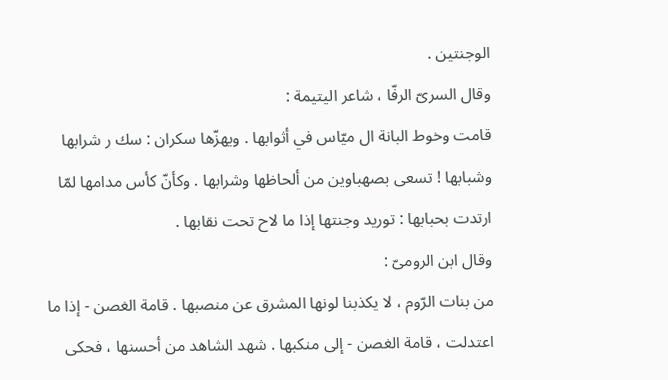الوجنتين .
وقال السرىّ الرفّا ، شاعر اليتيمة :
قامت وخوط البانة ال ميّاس في أثوابها . ويهزّها سكران : سك ر شرابها وشبابها ! تسعى بصهباوين من ألحاظها وشرابها . وكأنّ كأس مدامها لمّا ارتدت بحبابها : توريد وجنتها إذا ما لاح تحت نقابها .
وقال ابن الرومىّ :
من بنات الرّوم ، لا يكذبنا لونها المشرق عن منصبها . قامة الغصن - إذا ما اعتدلت ، قامة الغصن - إلى منكبها . شهد الشاهد من أحسنها ، فحكى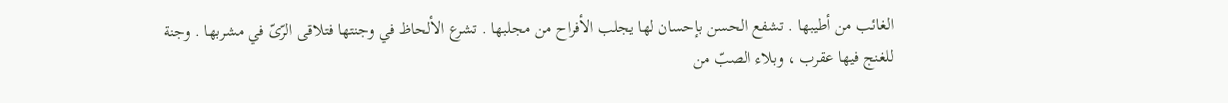الغائب من أطيبها . تشفع الحسن بإحسان لها يجلب الأفراح من مجلبها . تشرع الألحاظ في وجنتها فتلاقى الرّىّ في مشربها . وجنة للغنج فيها عقرب ، وبلاء الصبّ من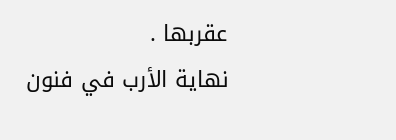عقربها .
نهاية الأرب في فنون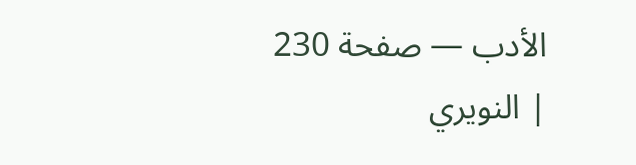الأدب — صفحة 230 | النويري